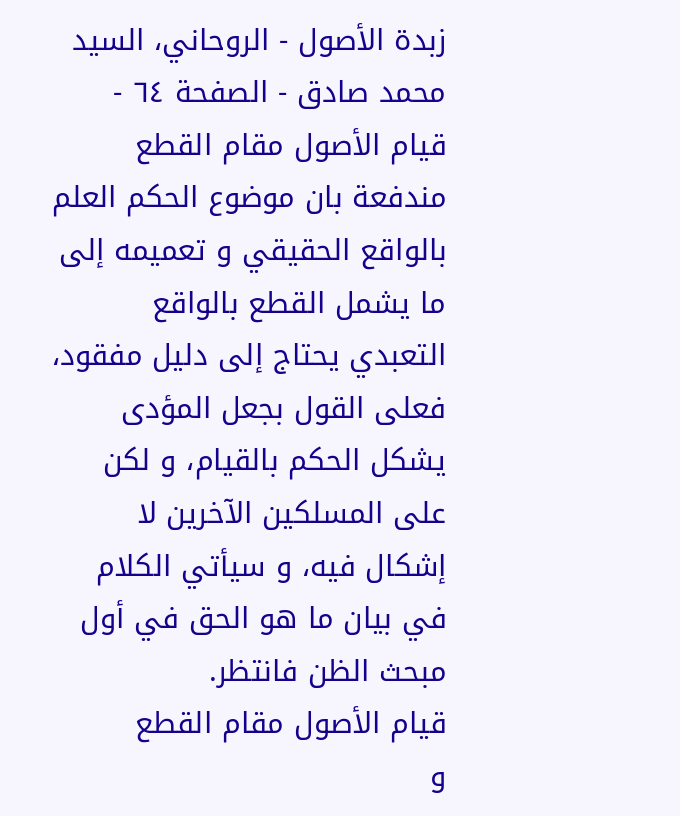زبدة الأصول - الروحاني، السيد محمد صادق - الصفحة ٦٤ - قيام الأصول مقام القطع
مندفعة بان موضوع الحكم العلم بالواقع الحقيقي و تعميمه إلى ما يشمل القطع بالواقع التعبدي يحتاج إلى دليل مفقود، فعلى القول بجعل المؤدى يشكل الحكم بالقيام، و لكن على المسلكين الآخرين لا إشكال فيه، و سيأتي الكلام في بيان ما هو الحق في أول مبحث الظن فانتظر.
قيام الأصول مقام القطع
و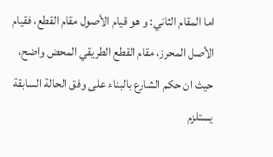اما المقام الثاني: و هو قيام الأصول مقام القطع، فقيام الأصل المحرز، مقام القطع الطريقي المحض واضح، حيث ان حكم الشارع بالبناء على وفق الحالة السابقة يستلزم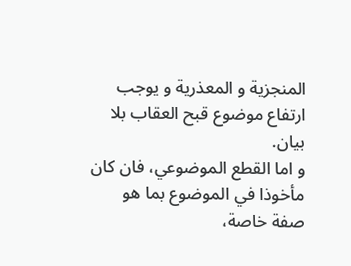المنجزية و المعذرية و يوجب ارتفاع موضوع قبح العقاب بلا بيان.
و اما القطع الموضوعي، فان كان مأخوذا في الموضوع بما هو صفة خاصة،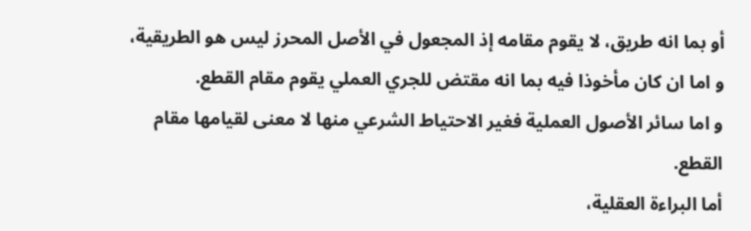أو بما انه طريق، لا يقوم مقامه إذ المجعول في الأصل المحرز ليس هو الطريقية، و اما ان كان مأخوذا فيه بما انه مقتض للجري العملي يقوم مقام القطع.
و اما سائر الأصول العملية فغير الاحتياط الشرعي منها لا معنى لقيامها مقام القطع.
أما البراءة العقلية،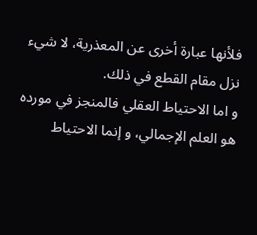فلأنها عبارة أخرى عن المعذرية، لا شيء نزل مقام القطع في ذلك.
و اما الاحتياط العقلي فالمنجز في مورده هو العلم الإجمالي، و إنما الاحتياط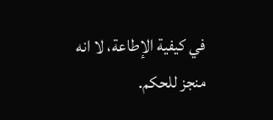في كيفية الإطاعة، لا انه منجز للحكم.